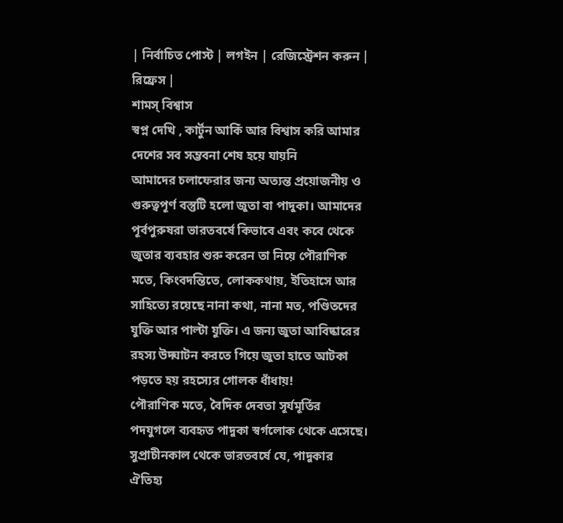| নির্বাচিত পোস্ট | লগইন | রেজিস্ট্রেশন করুন | রিফ্রেস |
শামস্ বিশ্বাস
স্বপ্ন দেখি , কার্টুন আকিঁ আর বিশ্বাস করি আমার দেশের সব সম্ভবনা শেষ হয়ে যায়নি
আমাদের চলাফেরার জন্য অত্যন্ত প্রয়োজনীয় ও গুরুত্বপূর্ণ বস্তুটি হলো জুতা বা পাদুকা। আমাদের পূর্বপুরুষরা ভারতবর্ষে কিভাবে এবং কবে থেকে জুতার ব্যবহার শুরু করেন তা নিয়ে পৌরাণিক মতে, কিংবদন্তিতে, লোককথায়, ইতিহাসে আর সাহিত্যে রয়েছে নানা কথা, নানা মত, পণ্ডিতদের যুক্তি আর পাল্টা যুক্তি। এ জন্য জুতা আবিষ্কারের রহস্য উদ্ঘাটন করতে গিয়ে জুতা হাতে আটকা পড়তে হয় রহস্যের গোলক ধাঁধায়!
পৌরাণিক মতে, বৈদিক দেবতা সূর্যমূর্তির পদযুগলে ব্যবহৃত পাদুকা স্বর্গলোক থেকে এসেছে। সুপ্রাচীনকাল থেকে ভারতবর্ষে যে, পাদুকার ঐতিহ্য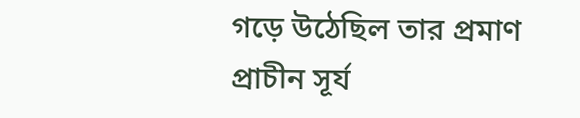গড়ে উঠেছিল তার প্রমাণ প্রাচীন সূর্য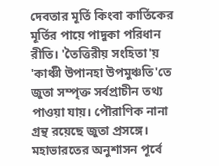দেবতার মূর্তি কিংবা কার্তিকের মূর্তির পায়ে পাদুকা পরিধান রীতি। 'তৈত্তিরীয় সংহিতা'য় 'কাঞ্চী উপানহা উপমুঞ্চতি'তে জুতা সম্পৃক্ত সর্বপ্রাচীন তথ্য পাওয়া যায়। পৌরাণিক নানা গ্রন্থ রয়েছে জুতা প্রসঙ্গে। মহাভারতের অনুশাসন পূর্বে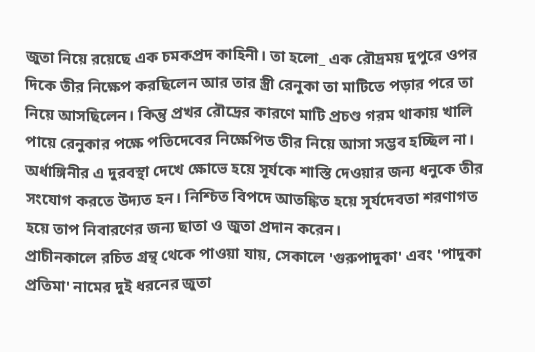জুতা নিয়ে রয়েছে এক চমকপ্রদ কাহিনী। তা হলো_ এক রৌদ্রময় দুপুরে ওপর দিকে তীর নিক্ষেপ করছিলেন আর তার স্ত্রী রেনুকা তা মাটিতে পড়ার পরে তা নিয়ে আসছিলেন। কিন্তু প্রখর রৌদ্রের কারণে মাটি প্রচণ্ড গরম থাকায় খালি পায়ে রেনুকার পক্ষে পতিদেবের নিক্ষেপিত তীর নিয়ে আসা সম্ভব হচ্ছিল না। অর্ধাঙ্গিনীর এ দুরবস্থা দেখে ক্ষোভে হয়ে সূর্যকে শাস্তি দেওয়ার জন্য ধনুকে তীর সংযোগ করতে উদ্যত হন। নিশ্চিত বিপদে আতঙ্কিত হয়ে সূর্যদেবতা শরণাগত হয়ে তাপ নিবারণের জন্য ছাতা ও জুতা প্রদান করেন।
প্রাচীনকালে রচিত গ্রন্থ থেকে পাওয়া যায়, সেকালে 'গুরুপাদুকা' এবং 'পাদুকা প্রতিমা' নামের দুই ধরনের জুতা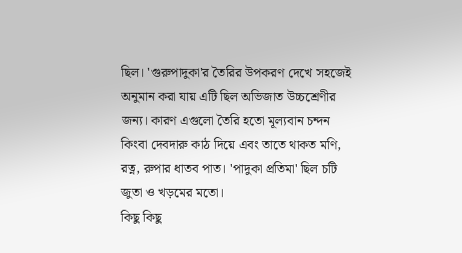ছিল। 'গুরুপাদুকা'র তৈরির উপকরণ দেখে সহজেই অনুমান করা যায় এটি ছিল অভিজাত উচ্চশ্রেণীর জন্য। কারণ এগুলো তৈরি হতো মূল্যবান চন্দন কিংবা দেবদারু কাঠ দিয়ে এবং তাতে থাকত মণি, রত্ন, রুপার ধাতব পাত। 'পাদুকা প্রতিমা' ছিল চটি জুতা ও খড়মের মতো।
কিছু কিছু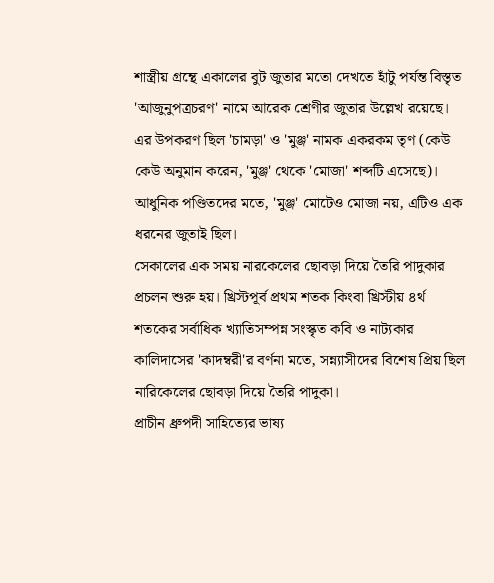শাস্ত্রীয় গ্রন্থে একালের বুট জুতার মতো দেখতে হাঁটু পর্যন্ত বিস্তৃত 'আজুনুপত্রচরণ' নামে আরেক শ্রেণীর জুতার উল্লেখ রয়েছে। এর উপকরণ ছিল 'চামড়া' ও 'মুঞ্জ' নামক একরকম তৃণ (কেউ কেউ অনুমান করেন, 'মুঞ্জ' থেকে 'মোজা' শব্দটি এসেছে)। আধুনিক পণ্ডিতদের মতে, 'মুঞ্জ' মোটেও মোজা নয়, এটিও এক ধরনের জুতাই ছিল।
সেকালের এক সময় নারকেলের ছোবড়া দিয়ে তৈরি পাদুকার প্রচলন শুরু হয়। খ্রিস্টপূর্ব প্রথম শতক কিংবা খ্রিস্টীয় ৪র্থ শতকের সর্বাধিক খ্যাতিসম্পন্ন সংস্কৃত কবি ও নাট্যকার কালিদাসের 'কাদম্বরী'র বর্ণনা মতে, সন্ন্যাসীদের বিশেষ প্রিয় ছিল নারিকেলের ছোবড়া দিয়ে তৈরি পাদুকা।
প্রাচীন ধ্রুপদী সাহিত্যের ভাষ্য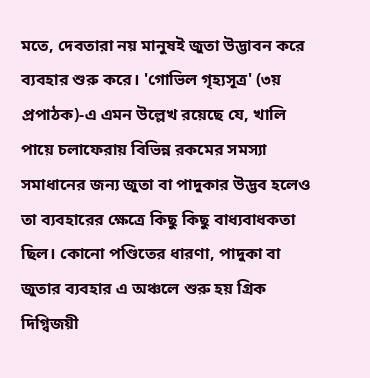মতে, দেবতারা নয় মানুষই জুতা উদ্ভাবন করে ব্যবহার শুরু করে। 'গোভিল গৃহ্যসূত্র' (৩য় প্রপাঠক)-এ এমন উল্লেখ রয়েছে যে, খালি পায়ে চলাফেরায় বিভিন্ন রকমের সমস্যা সমাধানের জন্য জুতা বা পাদুকার উদ্ভব হলেও তা ব্যবহারের ক্ষেত্রে কিছু কিছু বাধ্যবাধকতা ছিল। কোনো পণ্ডিতের ধারণা, পাদুকা বা জুতার ব্যবহার এ অঞ্চলে শুরু হয় গ্রিক দিগ্বিজয়ী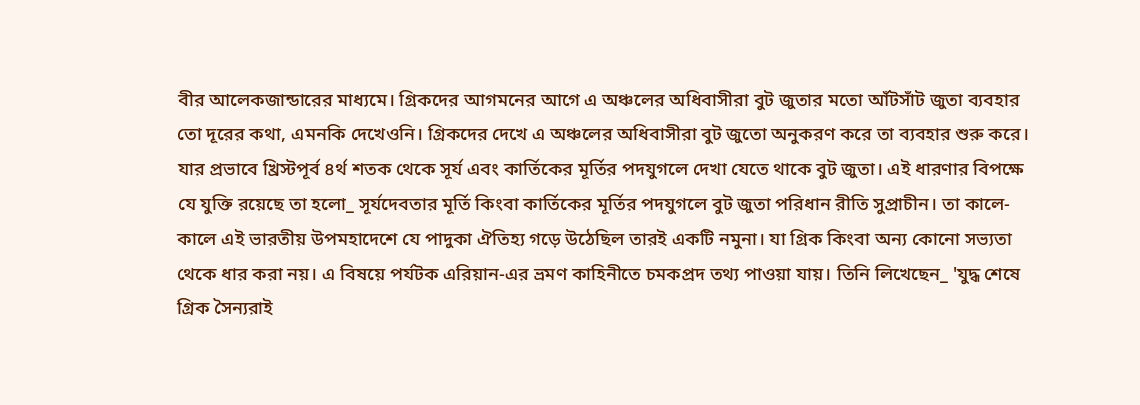বীর আলেকজান্ডারের মাধ্যমে। গ্রিকদের আগমনের আগে এ অঞ্চলের অধিবাসীরা বুট জুতার মতো আঁটসাঁট জুতা ব্যবহার তো দূরের কথা, এমনকি দেখেওনি। গ্রিকদের দেখে এ অঞ্চলের অধিবাসীরা বুট জুতো অনুকরণ করে তা ব্যবহার শুরু করে। যার প্রভাবে খ্রিস্টপূর্ব ৪র্থ শতক থেকে সূর্য এবং কার্তিকের মূর্তির পদযুগলে দেখা যেতে থাকে বুট জুতা। এই ধারণার বিপক্ষে যে যুক্তি রয়েছে তা হলো_ সূর্যদেবতার মূর্তি কিংবা কার্তিকের মূর্তির পদযুগলে বুট জুতা পরিধান রীতি সুপ্রাচীন। তা কালে-কালে এই ভারতীয় উপমহাদেশে যে পাদুকা ঐতিহ্য গড়ে উঠেছিল তারই একটি নমুনা। যা গ্রিক কিংবা অন্য কোনো সভ্যতা থেকে ধার করা নয়। এ বিষয়ে পর্যটক এরিয়ান-এর ভ্রমণ কাহিনীতে চমকপ্রদ তথ্য পাওয়া যায়। তিনি লিখেছেন_ 'যুদ্ধ শেষে গ্রিক সৈন্যরাই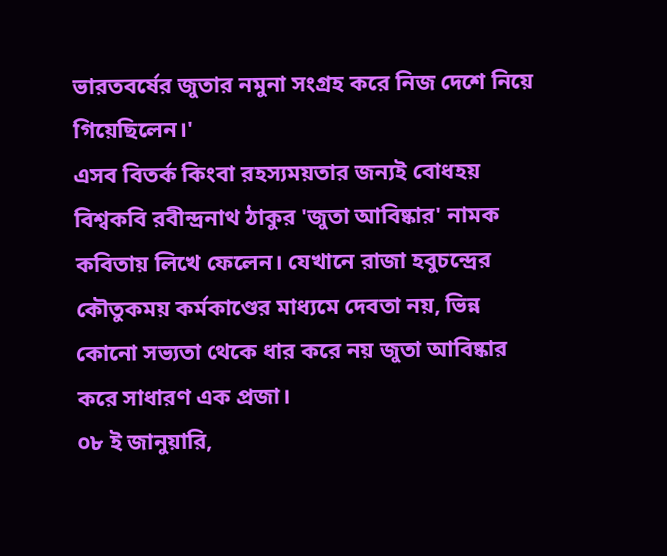ভারতবর্ষের জুতার নমুনা সংগ্রহ করে নিজ দেশে নিয়ে গিয়েছিলেন।'
এসব বিতর্ক কিংবা রহস্যময়তার জন্যই বোধহয় বিশ্বকবি রবীন্দ্রনাথ ঠাকুর 'জুতা আবিষ্কার' নামক কবিতায় লিখে ফেলেন। যেখানে রাজা হবুচন্দ্রের কৌতুকময় কর্মকাণ্ডের মাধ্যমে দেবতা নয়, ভিন্ন কোনো সভ্যতা থেকে ধার করে নয় জুতা আবিষ্কার করে সাধারণ এক প্রজা।
০৮ ই জানুয়ারি,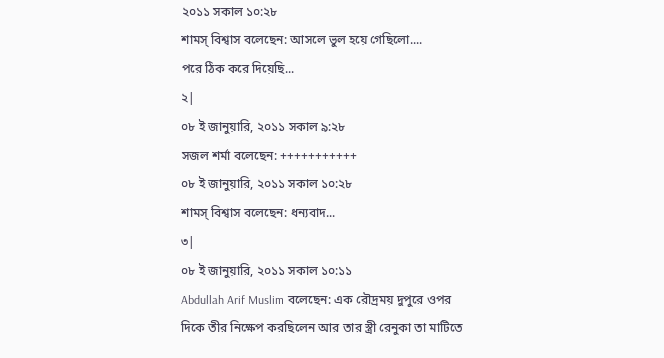২০১১ সকাল ১০:২৮
শামস্ বিশ্বাস বলেছেন: আসলে ভুল হয়ে গেছিলো....
পরে ঠিক করে দিয়েছি...
২|
০৮ ই জানুয়ারি, ২০১১ সকাল ৯:২৮
সজল শর্মা বলেছেন: +++++++++++
০৮ ই জানুয়ারি, ২০১১ সকাল ১০:২৮
শামস্ বিশ্বাস বলেছেন: ধন্যবাদ...
৩|
০৮ ই জানুয়ারি, ২০১১ সকাল ১০:১১
Abdullah Arif Muslim বলেছেন: এক রৌদ্রময় দুপুরে ওপর দিকে তীর নিক্ষেপ করছিলেন আর তার স্ত্রী রেনুকা তা মাটিতে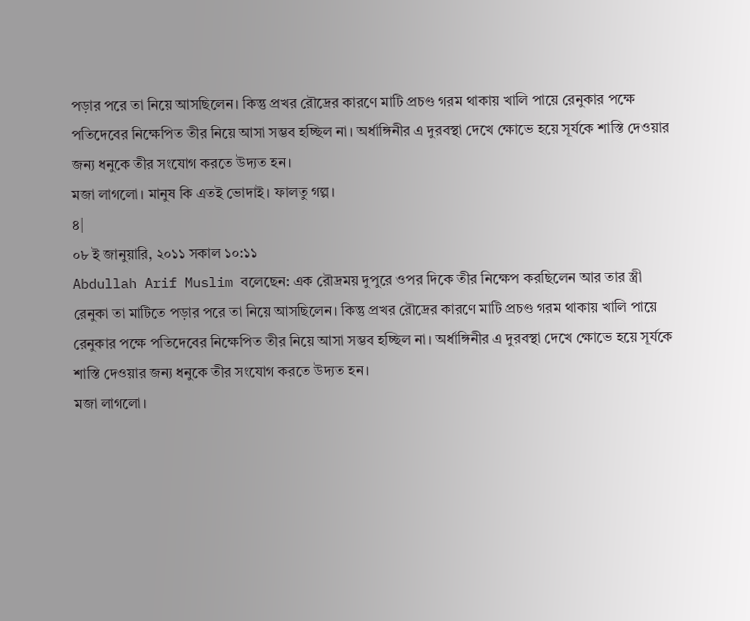পড়ার পরে তা নিয়ে আসছিলেন। কিন্তু প্রখর রৌদ্রের কারণে মাটি প্রচণ্ড গরম থাকায় খালি পায়ে রেনুকার পক্ষে পতিদেবের নিক্ষেপিত তীর নিয়ে আসা সম্ভব হচ্ছিল না। অর্ধাঙ্গিনীর এ দুরবস্থা দেখে ক্ষোভে হয়ে সূর্যকে শাস্তি দেওয়ার জন্য ধনুকে তীর সংযোগ করতে উদ্যত হন।
মজা লাগলো। মানুষ কি এতই ভোদাই। ফালতু গল্প।
৪|
০৮ ই জানুয়ারি, ২০১১ সকাল ১০:১১
Abdullah Arif Muslim বলেছেন: এক রৌদ্রময় দুপুরে ওপর দিকে তীর নিক্ষেপ করছিলেন আর তার স্ত্রী রেনুকা তা মাটিতে পড়ার পরে তা নিয়ে আসছিলেন। কিন্তু প্রখর রৌদ্রের কারণে মাটি প্রচণ্ড গরম থাকায় খালি পায়ে রেনুকার পক্ষে পতিদেবের নিক্ষেপিত তীর নিয়ে আসা সম্ভব হচ্ছিল না। অর্ধাঙ্গিনীর এ দুরবস্থা দেখে ক্ষোভে হয়ে সূর্যকে শাস্তি দেওয়ার জন্য ধনুকে তীর সংযোগ করতে উদ্যত হন।
মজা লাগলো।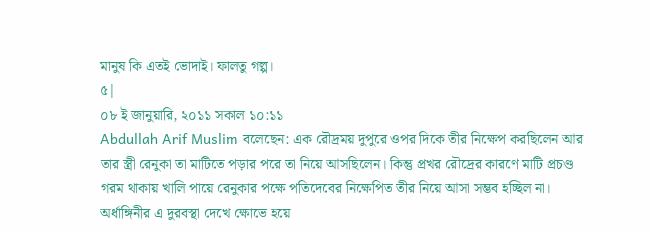মানুষ কি এতই ভোদাই। ফালতু গল্প।
৫|
০৮ ই জানুয়ারি, ২০১১ সকাল ১০:১১
Abdullah Arif Muslim বলেছেন: এক রৌদ্রময় দুপুরে ওপর দিকে তীর নিক্ষেপ করছিলেন আর তার স্ত্রী রেনুকা তা মাটিতে পড়ার পরে তা নিয়ে আসছিলেন। কিন্তু প্রখর রৌদ্রের কারণে মাটি প্রচণ্ড গরম থাকায় খালি পায়ে রেনুকার পক্ষে পতিদেবের নিক্ষেপিত তীর নিয়ে আসা সম্ভব হচ্ছিল না। অর্ধাঙ্গিনীর এ দুরবস্থা দেখে ক্ষোভে হয়ে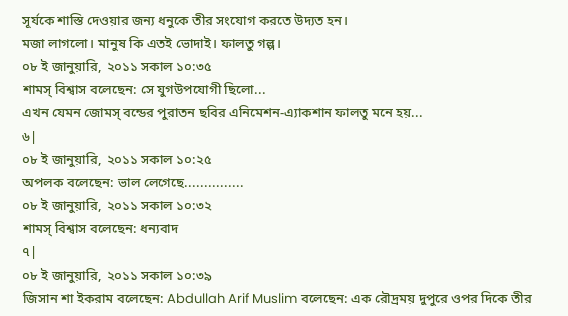সূর্যকে শাস্তি দেওয়ার জন্য ধনুকে তীর সংযোগ করতে উদ্যত হন।
মজা লাগলো। মানুষ কি এতই ভোদাই। ফালতু গল্প।
০৮ ই জানুয়ারি, ২০১১ সকাল ১০:৩৫
শামস্ বিশ্বাস বলেছেন: সে যুগউপযোগী ছিলো...
এখন যেমন জোমস্ বন্ডের পুরাতন ছবির এনিমেশন-এ্যাকশান ফালতু মনে হয়...
৬|
০৮ ই জানুয়ারি, ২০১১ সকাল ১০:২৫
অপলক বলেছেন: ভাল লেগেছে...............
০৮ ই জানুয়ারি, ২০১১ সকাল ১০:৩২
শামস্ বিশ্বাস বলেছেন: ধন্যবাদ
৭|
০৮ ই জানুয়ারি, ২০১১ সকাল ১০:৩৯
জিসান শা ইকরাম বলেছেন: Abdullah Arif Muslim বলেছেন: এক রৌদ্রময় দুপুরে ওপর দিকে তীর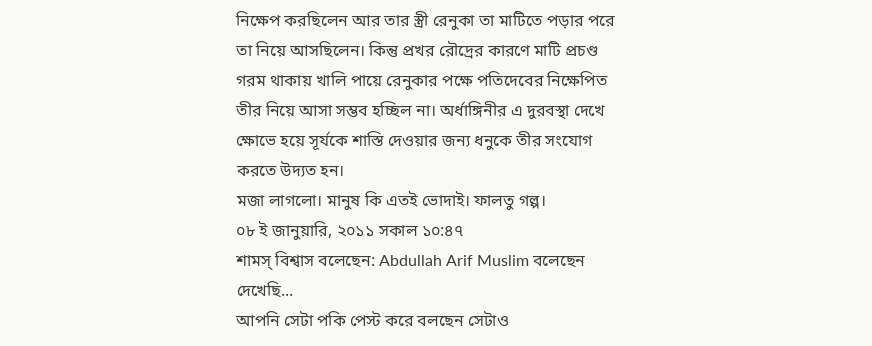নিক্ষেপ করছিলেন আর তার স্ত্রী রেনুকা তা মাটিতে পড়ার পরে তা নিয়ে আসছিলেন। কিন্তু প্রখর রৌদ্রের কারণে মাটি প্রচণ্ড গরম থাকায় খালি পায়ে রেনুকার পক্ষে পতিদেবের নিক্ষেপিত তীর নিয়ে আসা সম্ভব হচ্ছিল না। অর্ধাঙ্গিনীর এ দুরবস্থা দেখে ক্ষোভে হয়ে সূর্যকে শাস্তি দেওয়ার জন্য ধনুকে তীর সংযোগ করতে উদ্যত হন।
মজা লাগলো। মানুষ কি এতই ভোদাই। ফালতু গল্প।
০৮ ই জানুয়ারি, ২০১১ সকাল ১০:৪৭
শামস্ বিশ্বাস বলেছেন: Abdullah Arif Muslim বলেছেন দেখেছি...
আপনি সেটা পকি পেস্ট করে বলছেন সেটাও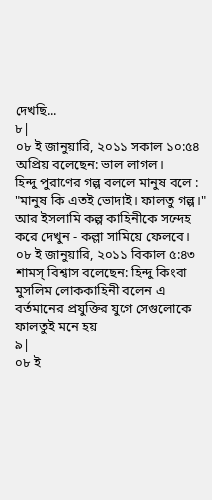দেখছি...
৮|
০৮ ই জানুয়ারি, ২০১১ সকাল ১০:৫৪
অপ্রিয় বলেছেন: ভাল লাগল।
হিন্দু পুরাণের গল্প বললে মানুষ বলে :
"মানুষ কি এতই ভোদাই। ফালতু গল্প।"
আর ইসলামি কল্প কাহিনীকে সন্দেহ করে দেখুন - কল্লা সামিয়ে ফেলবে।
০৮ ই জানুয়ারি, ২০১১ বিকাল ৫:৪৩
শামস্ বিশ্বাস বলেছেন: হিন্দু কিংবা মুসলিম লোককাহিনী বলেন এ বর্তমানের প্রযুক্তির যুগে সেগুলোকে ফালতুই মনে হয়
৯|
০৮ ই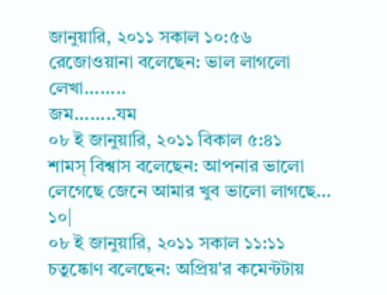জানুয়ারি, ২০১১ সকাল ১০:৫৬
রেজোওয়ানা বলেছেন: ভাল লাগলো লেখা........
জম........যম
০৮ ই জানুয়ারি, ২০১১ বিকাল ৫:৪১
শামস্ বিশ্বাস বলেছেন: আপনার ভালো লেগেছে জেনে আমার খুব ভালো লাগছে...
১০|
০৮ ই জানুয়ারি, ২০১১ সকাল ১১:১১
চতুষ্কোণ বলেছেন: অপ্রিয়'র কমেন্টটায়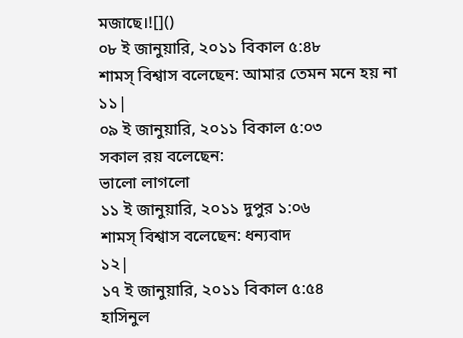মজাছে।![]()
০৮ ই জানুয়ারি, ২০১১ বিকাল ৫:৪৮
শামস্ বিশ্বাস বলেছেন: আমার তেমন মনে হয় না
১১|
০৯ ই জানুয়ারি, ২০১১ বিকাল ৫:০৩
সকাল রয় বলেছেন:
ভালো লাগলো
১১ ই জানুয়ারি, ২০১১ দুপুর ১:০৬
শামস্ বিশ্বাস বলেছেন: ধন্যবাদ
১২|
১৭ ই জানুয়ারি, ২০১১ বিকাল ৫:৫৪
হাসিনুল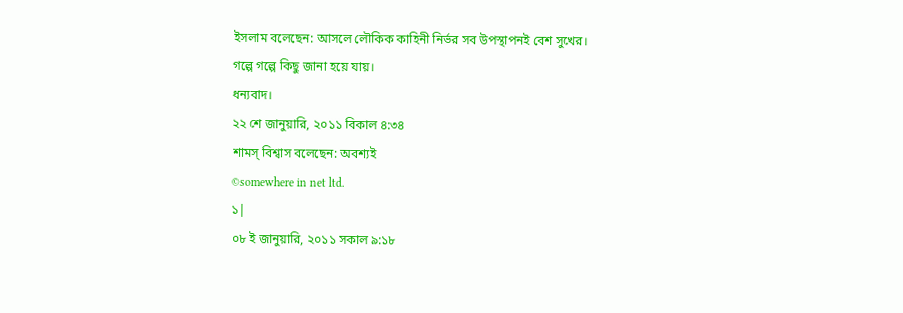ইসলাম বলেছেন: আসলে লৌকিক কাহিনী নির্ভর সব উপস্থাপনই বেশ সুখের।
গল্পে গল্পে কিছু জানা হয়ে যায়।
ধন্যবাদ।
২২ শে জানুয়ারি, ২০১১ বিকাল ৪:৩৪
শামস্ বিশ্বাস বলেছেন: অবশ্যই
©somewhere in net ltd.
১|
০৮ ই জানুয়ারি, ২০১১ সকাল ৯:১৮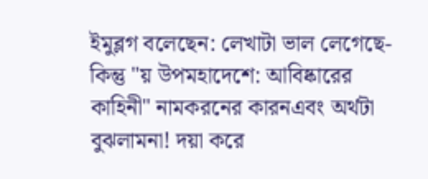ইমুব্লগ বলেছেন: লেখাটা ভাল লেগেছে-কিন্তু "য় উপমহাদেশে: আবিষ্কারের কাহিনী" নামকরনের কারনএবং অর্থটা বুঝলামনা! দয়া করে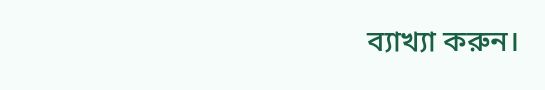ব্যাখ্যা করুন।